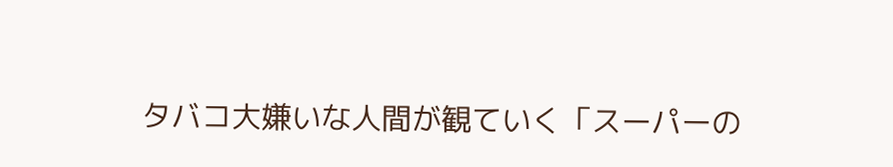タバコ大嫌いな人間が観ていく「スーパーの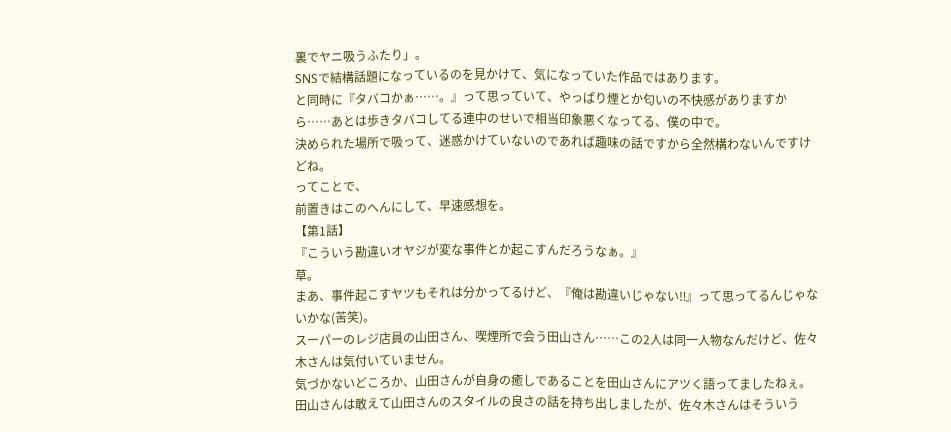裏でヤニ吸うふたり」。
SNSで結構話題になっているのを見かけて、気になっていた作品ではあります。
と同時に『タバコかぁ……。』って思っていて、やっぱり煙とか匂いの不快感がありますから……あとは歩きタバコしてる連中のせいで相当印象悪くなってる、僕の中で。
決められた場所で吸って、迷惑かけていないのであれば趣味の話ですから全然構わないんですけどね。
ってことで、
前置きはこのへんにして、早速感想を。
【第1話】
『こういう勘違いオヤジが変な事件とか起こすんだろうなぁ。』
草。
まあ、事件起こすヤツもそれは分かってるけど、『俺は勘違いじゃない‼』って思ってるんじゃないかな(苦笑)。
スーパーのレジ店員の山田さん、喫煙所で会う田山さん……この2人は同一人物なんだけど、佐々木さんは気付いていません。
気づかないどころか、山田さんが自身の癒しであることを田山さんにアツく語ってましたねぇ。
田山さんは敢えて山田さんのスタイルの良さの話を持ち出しましたが、佐々木さんはそういう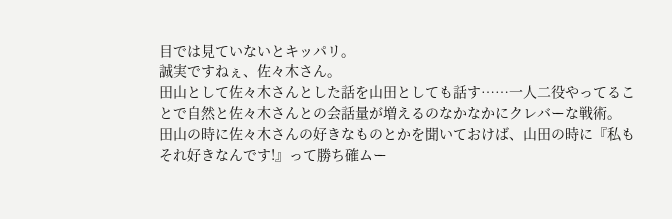目では見ていないとキッパリ。
誠実ですねぇ、佐々木さん。
田山として佐々木さんとした話を山田としても話す……一人二役やってることで自然と佐々木さんとの会話量が増えるのなかなかにクレバーな戦術。
田山の時に佐々木さんの好きなものとかを聞いておけば、山田の時に『私もそれ好きなんです!』って勝ち確ムー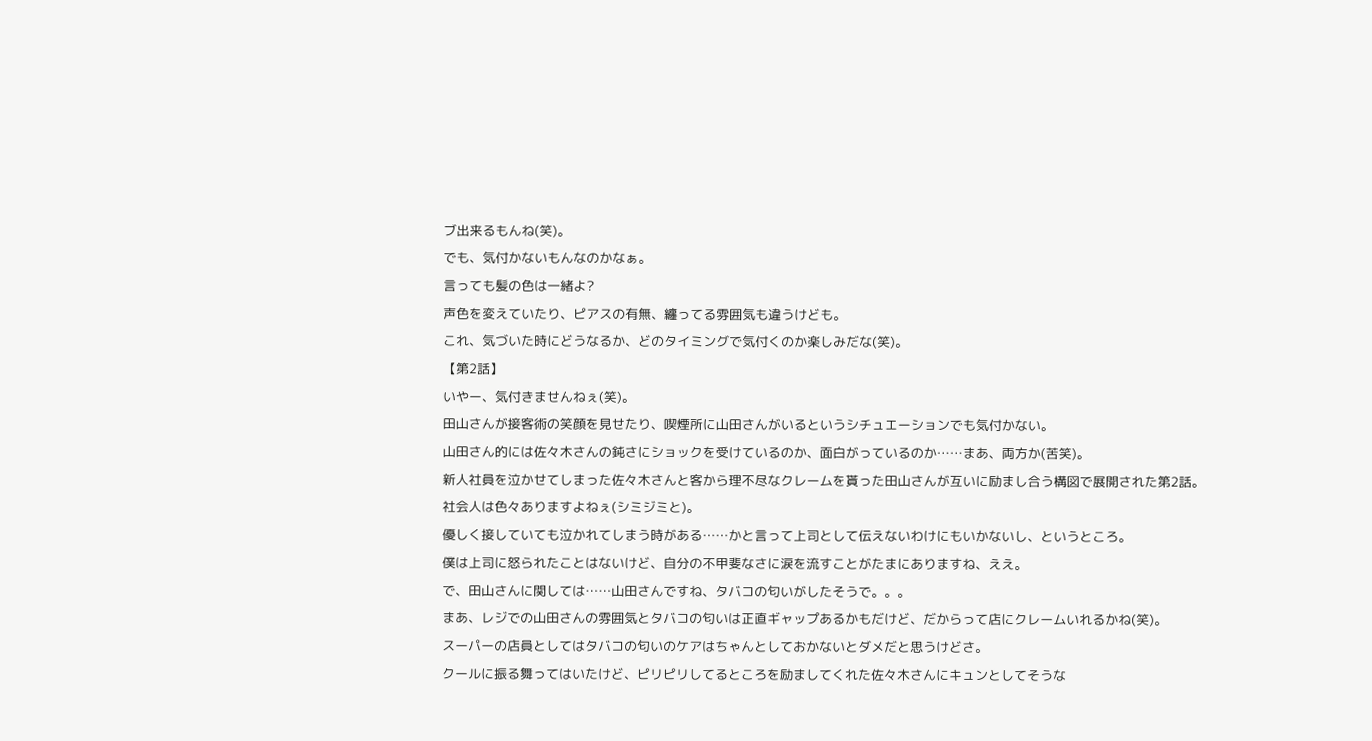ブ出来るもんね(笑)。
でも、気付かないもんなのかなぁ。
言っても髪の色は一緒よ?
声色を変えていたり、ピアスの有無、纏ってる雰囲気も違うけども。
これ、気づいた時にどうなるか、どのタイミングで気付くのか楽しみだな(笑)。
【第2話】
いやー、気付きませんねぇ(笑)。
田山さんが接客術の笑顔を見せたり、喫煙所に山田さんがいるというシチュエーションでも気付かない。
山田さん的には佐々木さんの鈍さにショックを受けているのか、面白がっているのか……まあ、両方か(苦笑)。
新人社員を泣かせてしまった佐々木さんと客から理不尽なクレームを貰った田山さんが互いに励まし合う構図で展開された第2話。
社会人は色々ありますよねぇ(シミジミと)。
優しく接していても泣かれてしまう時がある……かと言って上司として伝えないわけにもいかないし、というところ。
僕は上司に怒られたことはないけど、自分の不甲斐なさに涙を流すことがたまにありますね、ええ。
で、田山さんに関しては……山田さんですね、タバコの匂いがしたそうで。。。
まあ、レジでの山田さんの雰囲気とタバコの匂いは正直ギャップあるかもだけど、だからって店にクレームいれるかね(笑)。
スーパーの店員としてはタバコの匂いのケアはちゃんとしておかないとダメだと思うけどさ。
クールに振る舞ってはいたけど、ピリピリしてるところを励ましてくれた佐々木さんにキュンとしてそうな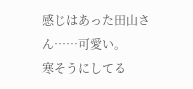感じはあった田山さん……可愛い。
寒そうにしてる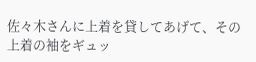佐々木さんに上着を貸してあげて、その上着の袖をギュッ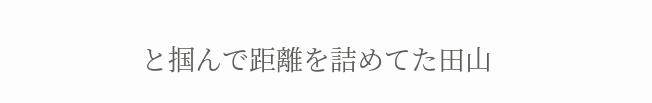と掴んで距離を詰めてた田山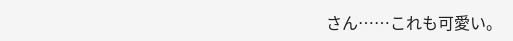さん……これも可愛い。